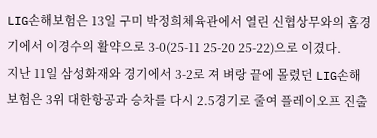LIG손해보험은 13일 구미 박정희체육관에서 열린 신협상무와의 홈경기에서 이경수의 활약으로 3-0(25-11 25-20 25-22)으로 이겼다.
지난 11일 삼성화재와 경기에서 3-2로 져 벼랑 끝에 몰렸던 LIG손해보험은 3위 대한항공과 승차를 다시 2.5경기로 줄여 플레이오프 진출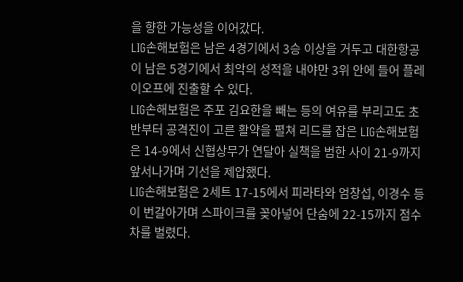을 향한 가능성을 이어갔다.
LIG손해보험은 남은 4경기에서 3승 이상을 거두고 대한항공이 남은 5경기에서 최악의 성적을 내야만 3위 안에 들어 플레이오프에 진출할 수 있다.
LIG손해보험은 주포 김요한을 빼는 등의 여유를 부리고도 초반부터 공격진이 고른 활약을 펼쳐 리드를 잡은 LIG손해보험은 14-9에서 신협상무가 연달아 실책을 범한 사이 21-9까지 앞서나가며 기선을 제압했다.
LIG손해보험은 2세트 17-15에서 피라타와 엄창섭, 이경수 등이 번갈아가며 스파이크를 꽂아넣어 단숨에 22-15까지 점수차를 벌렸다.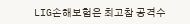LIG손해보험은 최고참 공격수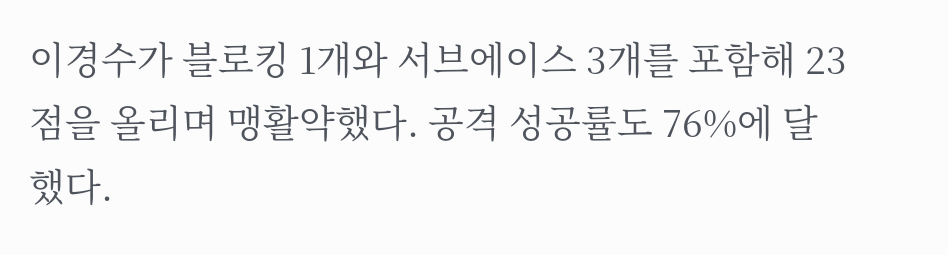이경수가 블로킹 1개와 서브에이스 3개를 포함해 23점을 올리며 맹활약했다. 공격 성공률도 76%에 달했다.